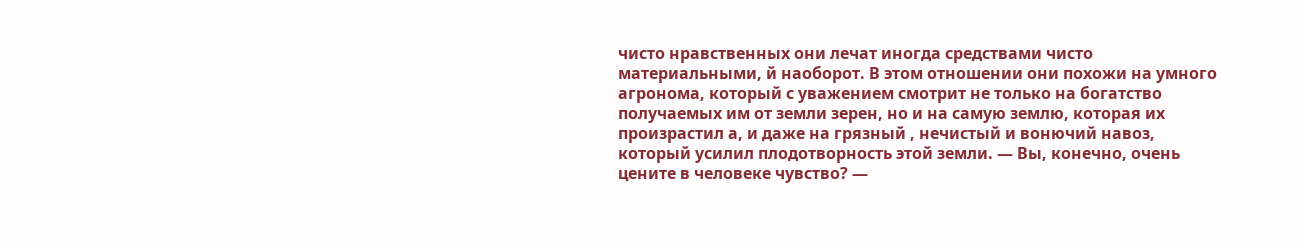чисто нравственных они лечат иногда средствами чисто материальными, й наоборот. В этом отношении они похожи на умного агронома, который с уважением смотрит не только на богатство получаемых им от земли зерен, но и на самую землю, которая их произрастил а, и даже на грязный , нечистый и вонючий навоз, который усилил плодотворность этой земли. — Вы, конечно, очень цените в человеке чувство? —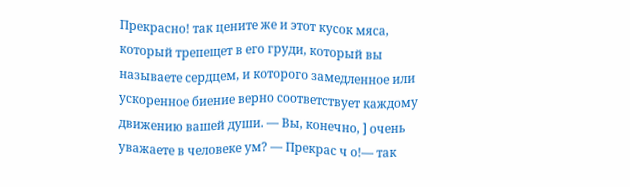Прекрасно! так цените же и этот кусок мяса, который трепещет в его груди, который вы называете сердцем, и которого замедленное или ускоренное биение верно соответствует каждому движению вашей души. — Вы, конечно, ] очень уважаете в человеке ум? — Прекрас ч о!— так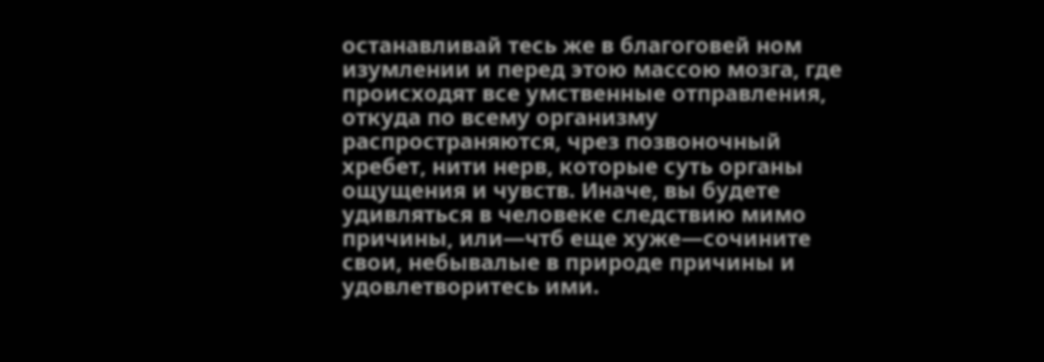останавливай тесь же в благоговей ном изумлении и перед этою массою мозга, где происходят все умственные отправления, откуда по всему организму распространяются, чрез позвоночный хребет, нити нерв, которые суть органы ощущения и чувств. Иначе, вы будете удивляться в человеке следствию мимо причины, или—чтб еще хуже—сочините свои, небывалые в природе причины и удовлетворитесь ими.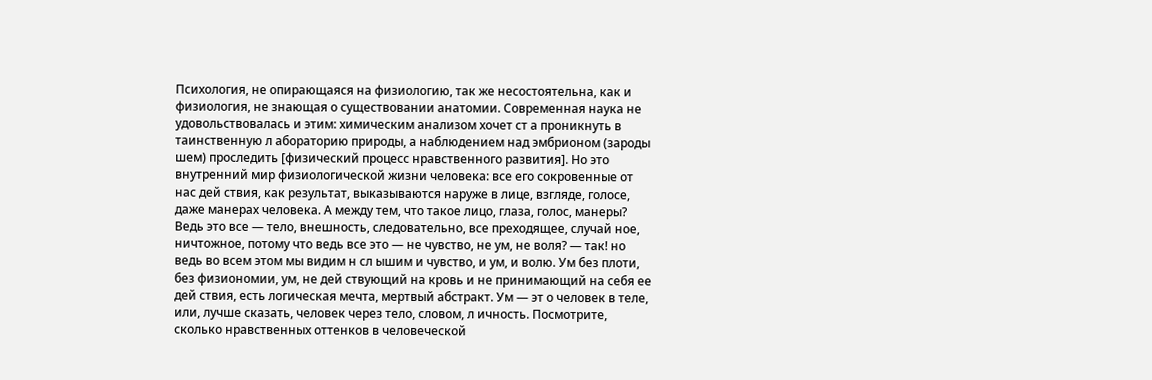Психология, не опирающаяся на физиологию, так же несостоятельна, как и физиология, не знающая о существовании анатомии. Современная наука не удовольствовалась и этим: химическим анализом хочет ст а проникнуть в таинственную л абораторию природы, а наблюдением над эмбрионом (зароды шем) проследить [физический процесс нравственного развития]. Но это внутренний мир физиологической жизни человека: все его сокровенные от нас дей ствия, как результат, выказываются наруже в лице, взгляде, голосе, даже манерах человека. А между тем, что такое лицо, глаза, голос, манеры? Ведь это все — тело, внешность, следовательно, все преходящее, случай ное, ничтожное, потому что ведь все это — не чувство, не ум, не воля? — так! но ведь во всем этом мы видим н сл ышим и чувство, и ум, и волю. Ум без плоти, без физиономии, ум, не дей ствующий на кровь и не принимающий на себя ее дей ствия, есть логическая мечта, мертвый абстракт. Ум — эт о человек в теле, или, лучше сказать, человек через тело, словом, л ичность. Посмотрите, сколько нравственных оттенков в человеческой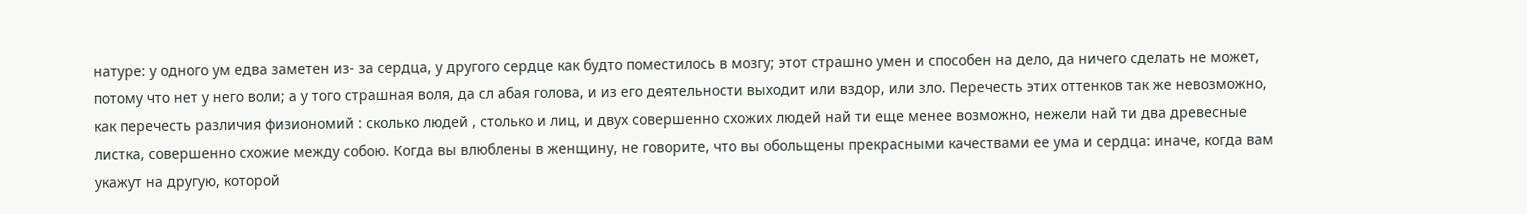натуре: у одного ум едва заметен из- за сердца, у другого сердце как будто поместилось в мозгу; этот страшно умен и способен на дело, да ничего сделать не может, потому что нет у него воли; а у того страшная воля, да сл абая голова, и из его деятельности выходит или вздор, или зло. Перечесть этих оттенков так же невозможно, как перечесть различия физиономий : сколько людей , столько и лиц, и двух совершенно схожих людей най ти еще менее возможно, нежели най ти два древесные листка, совершенно схожие между собою. Когда вы влюблены в женщину, не говорите, что вы обольщены прекрасными качествами ее ума и сердца: иначе, когда вам укажут на другую, которой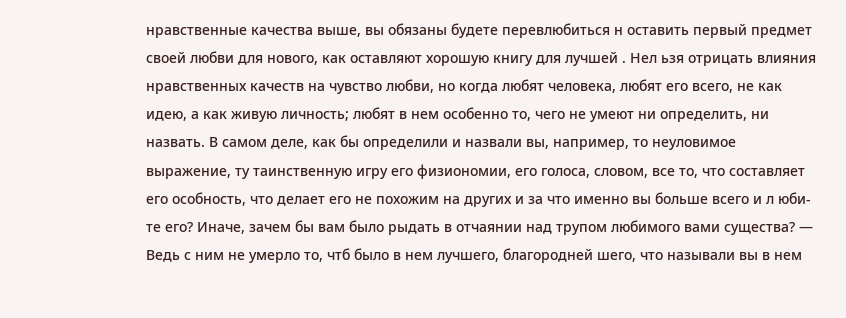нравственные качества выше, вы обязаны будете перевлюбиться н оставить первый предмет своей любви для нового, как оставляют хорошую книгу для лучшей . Нел ьзя отрицать влияния нравственных качеств на чувство любви, но когда любят человека, любят его всего, не как идею, а как живую личность; любят в нем особенно то, чего не умеют ни определить, ни назвать. В самом деле, как бы определили и назвали вы, например, то неуловимое выражение, ту таинственную игру его физиономии, его голоса, словом, все то, что составляет его особность, что делает его не похожим на других и за что именно вы больше всего и л юби-те его? Иначе, зачем бы вам было рыдать в отчаянии над трупом любимого вами существа? — Ведь с ним не умерло то, чтб было в нем лучшего, благородней шего, что называли вы в нем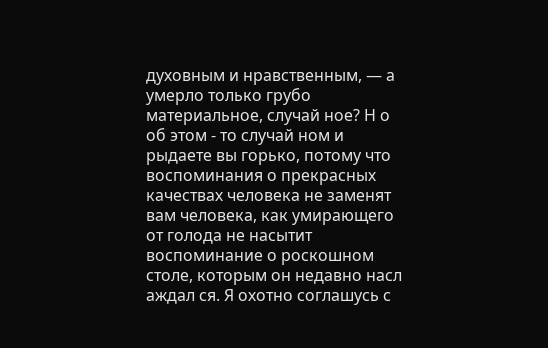духовным и нравственным, — а умерло только грубо материальное, случай ное? Н о об этом - то случай ном и рыдаете вы горько, потому что воспоминания о прекрасных качествах человека не заменят вам человека, как умирающего от голода не насытит воспоминание о роскошном столе, которым он недавно насл аждал ся. Я охотно соглашусь с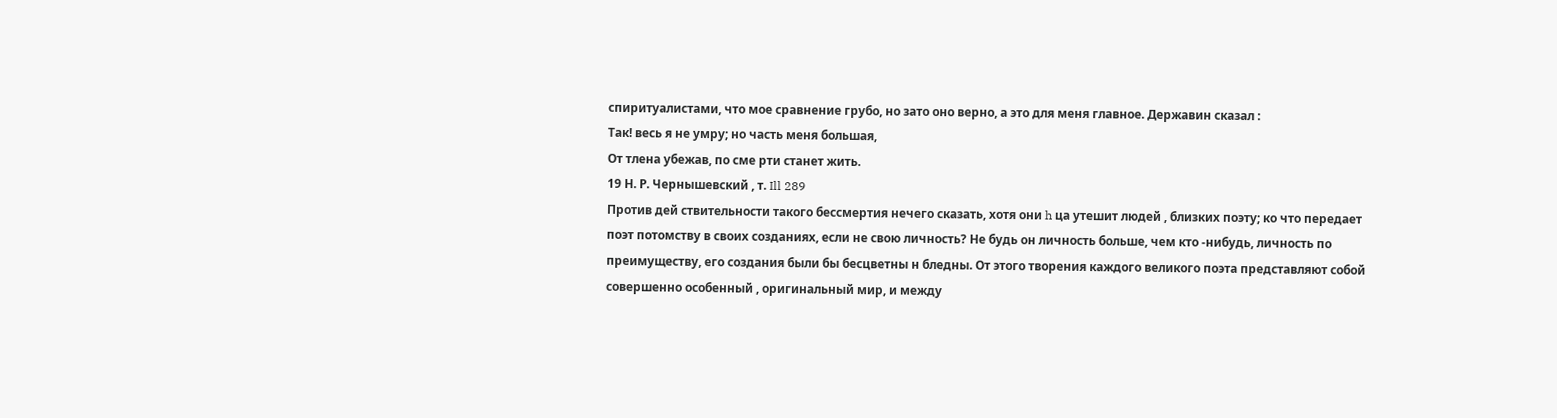спиритуалистами, что мое сравнение грубо, но зато оно верно, а это для меня главное. Державин сказал :
Так! весь я не умру; но часть меня большая,
От тлена убежав, по сме рти станет жить.
19 Н. Р. Чернышевский , т. Ill 289
Против дей ствительности такого бессмертия нечего сказать, хотя они h ца утешит людей , близких поэту; ко что передает поэт потомству в своих созданиях, если не свою личность? Не будь он личность больше, чем кто -нибудь, личность по преимуществу, его создания были бы бесцветны н бледны. От этого творения каждого великого поэта представляют собой совершенно особенный , оригинальный мир, и между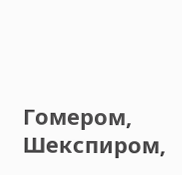Гомером, Шекспиром,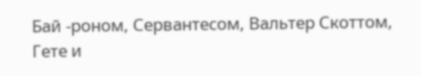Бай -роном, Сервантесом, Вальтер Скоттом, Гете и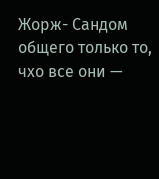Жорж- Сандом общего только то, чхо все они —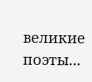великие поэты...